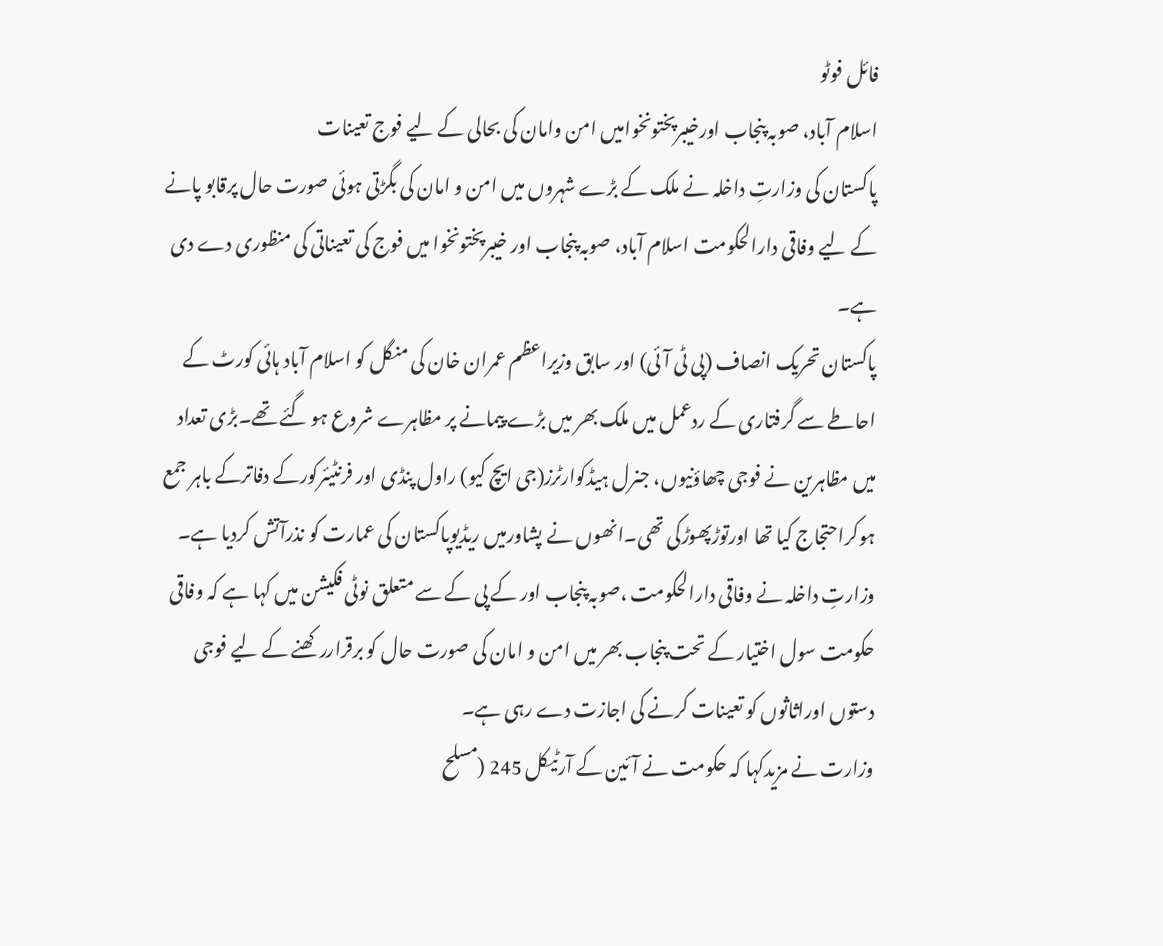فائل فوٹو
اسلام آباد، صوبہ پنجاب اورخیبرپختونخوامیں امن وامان کی بحالی کے لیے فوج تعینات
پاکستان کی وزارتِ داخلہ نے ملک کے بڑے شہروں میں امن و امان کی بگڑتی ہوئی صورت حال پرقابو پانے کے لیے وفاقی دارالحکومت اسلام آباد، صوبہ پنجاب اور خیبرپختونخوا میں فوج کی تعیناتی کی منظوری دے دی ہے۔
پاکستان تحریک انصاف (پی ٹی آئی) اور سابق وزیراعظم عمران خان کی منگل کو اسلام آباد ہائی کورٹ کے احاطے سے گرفتاری کے ردعمل میں ملک بھر میں بڑے پیمانے پر مظاہرے شروع ہو گئے تھے۔بڑی تعداد میں مظاہرین نے فوجی چھاؤنیوں، جنرل ہیڈکوارٹرز(جی ایچ کیو) راول پنڈی اور فرنٹیئرکورکے دفاترکے باہر جمع ہوکراحتجاج کیا تھا اورتوڑپھوڑکی تھی۔انھوں نے پشاورمیں ریڈیوپاکستان کی عمارت کو نذرآتش کردیا ہے۔
وزارتِ داخلہ نے وفاقی دارالحکومت ،صوبہ پنجاب اور کے پی کے سے متعلق نوٹی فکیشن میں کہا ہے کہ وفاقی حکومت سول اختیار کے تحت پنجاب بھر میں امن و امان کی صورت حال کو برقراررکھنے کے لیے فوجی دستوں اوراثاثوں کو تعینات کرنے کی اجازت دے رہی ہے۔
وزارت نے مزیدکہا کہ حکومت نے آئین کے آرٹیکل 245 (مسلح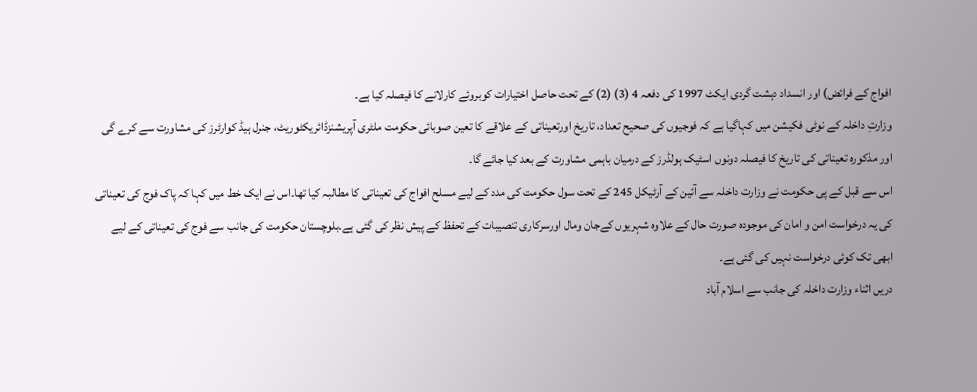افواج کے فرائض) اور انسداد دہشت گردی ایکٹ 1997 کی دفعہ 4 (3) (2) کے تحت حاصل اختیارات کوبروئے کارلانے کا فیصلہ کیا ہے۔
وزارتِ داخلہ کے نوٹی فکیشن میں کہاگیا ہے کہ فوجیوں کی صحیح تعداد، تاریخ اورتعیناتی کے علاقے کا تعین صوبائی حکومت ملٹری آپریشنزڈائریکٹوریٹ، جنرل ہیڈ کوارٹرز کی مشاورت سے کرے گی اور مذکورہ تعیناتی کی تاریخ کا فیصلہ دونوں اسٹیک ہولڈرز کے درمیان باہمی مشاورت کے بعد کیا جائے گا۔
اس سے قبل کے پی حکومت نے وزارت داخلہ سے آئین کے آرٹیکل 245 کے تحت سول حکومت کی مدد کے لیے مسلح افواج کی تعیناتی کا مطالبہ کیا تھا۔اس نے ایک خط میں کہا کہ پاک فوج کی تعیناتی کی یہ درخواست امن و امان کی موجودہ صورت حال کے علاوہ شہریوں کےجان ومال اورسرکاری تنصیبات کے تحفظ کے پیش نظر کی گئی ہے۔بلوچستان حکومت کی جانب سے فوج کی تعیناتی کے لیے ابھی تک کوئی درخواست نہیں کی گئی ہے۔
دریں اثناء وزارت داخلہ کی جانب سے اسلام آباد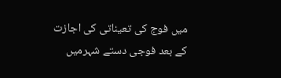میں فوج کی تعیناتی کی اجازت کے بعد فوجی دستے شہرمیں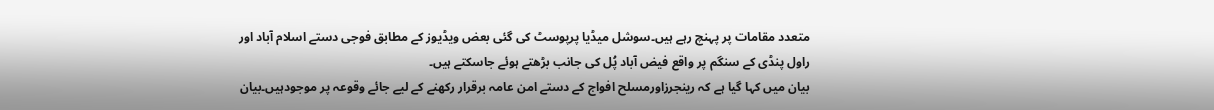متعدد مقامات پر پہنچ رہے ہیں۔سوشل میڈیا پرپوسٹ کی گئی بعض ویڈیوز کے مطابق فوجی دستے اسلام آباد اور راول پنڈی کے سنگم پر واقع فیض آباد پُل کی جانب بڑھتے ہوئے جاسکتے ہیں۔
بیان میں کہا گیا ہے کہ رینجرزاورمسلح افواج کے دستے امن عامہ برقرار رکھنے کے لیے جائے وقوعہ پر موجودہیں۔بیان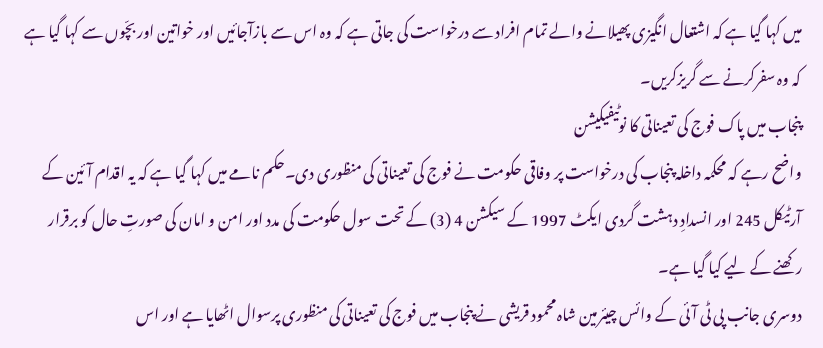میں کہا گیا ہے کہ اشتعال انگیزی پھیلانے والے تمام افراد سے درخواست کی جاتی ہے کہ وہ اس سے بازآجائیں اور خواتین اور بچّوں سے کہا گیا ہے کہ وہ سفرکرنے سے گریزکریں۔
پنجاب میں پاک فوج کی تعیناتی کا نوٹیفیکیشن
واضح رہے کہ محکمہ داخلہ پنجاب کی درخواست پر وفاقی حکومت نے فوج کی تعیناتی کی منظوری دی۔حکم نامے میں کہا گیا ہے کہ یہ اقدام آئین کے آرٹیکل 245 اور انسدادِ دہشت گردی ایکٹ 1997 کے سیکشن 4 (3) کے تحت سول حکومت کی مدد اور امن و امان کی صورتِ حال کو برقرار رکھنے کے لیے کیا گیا ہے۔
دوسری جانب پی ٹی آئی کے وائس چیئرمین شاہ محمود قریشی نے پنجاب میں فوج کی تعیناتی کی منظوری پرسوال اٹھایا ہے اور اس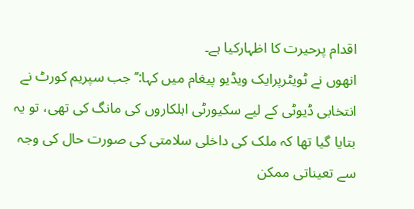اقدام پرحیرت کا اظہارکیا ہے۔
انھوں نے ٹویٹرپرایک ویڈیو پیغام میں کہا:’’جب سپریم کورٹ نے انتخابی ڈیوٹی کے لیے سکیورٹی اہلکاروں کی مانگ کی تھی، تو یہ بتایا گیا تھا کہ ملک کی داخلی سلامتی کی صورت حال کی وجہ سے تعیناتی ممکن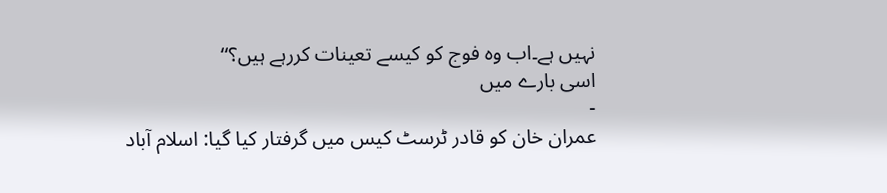نہیں ہے۔اب وہ فوج کو کیسے تعینات کررہے ہیں؟‘‘
اسی بارے میں
-
عمران خان کو قادر ٹرسٹ کیس میں گرفتار کیا گیا: اسلام آباد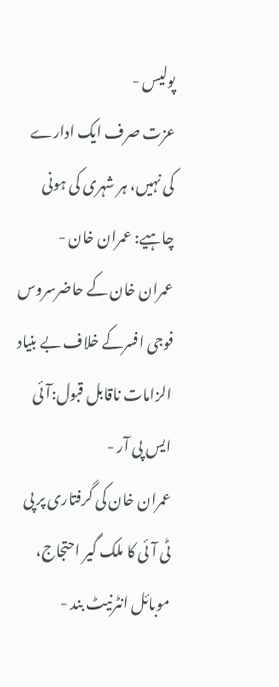پولیس -
عزت صرف ایک ادارے کی نہیں، ہر شہری کی ہونی چاہیے: عمران خان -
عمران خان کے حاضرسروس فوجی افسرکے خلاف بے بنیاد الزامات ناقابل قبول:آئی ایس پی آر -
عمران خان کی گرفتاری پر پی ٹی آئی کا ملک گیر احتجاج، موبائل انٹرنیٹ بند -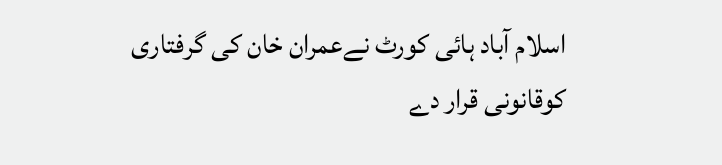اسلام آباد ہائی کورٹ نےعمران خان کی گرفتاری کوقانونی قرار دے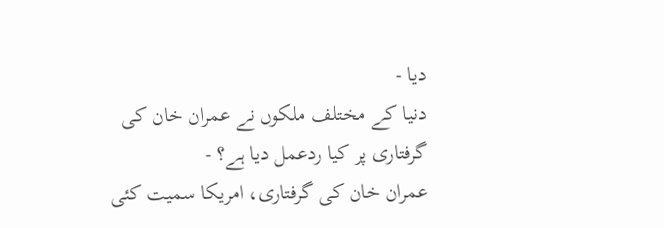دیا -
دنیا کے مختلف ملکوں نے عمران خان کی گرفتاری پر کیا ردعمل دیا ہے؟ -
عمران خان کی گرفتاری، امریکا سمیت کئی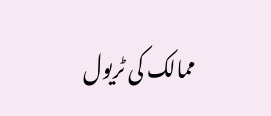ممالک کی ٹریول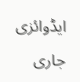ایڈوائزی جاری